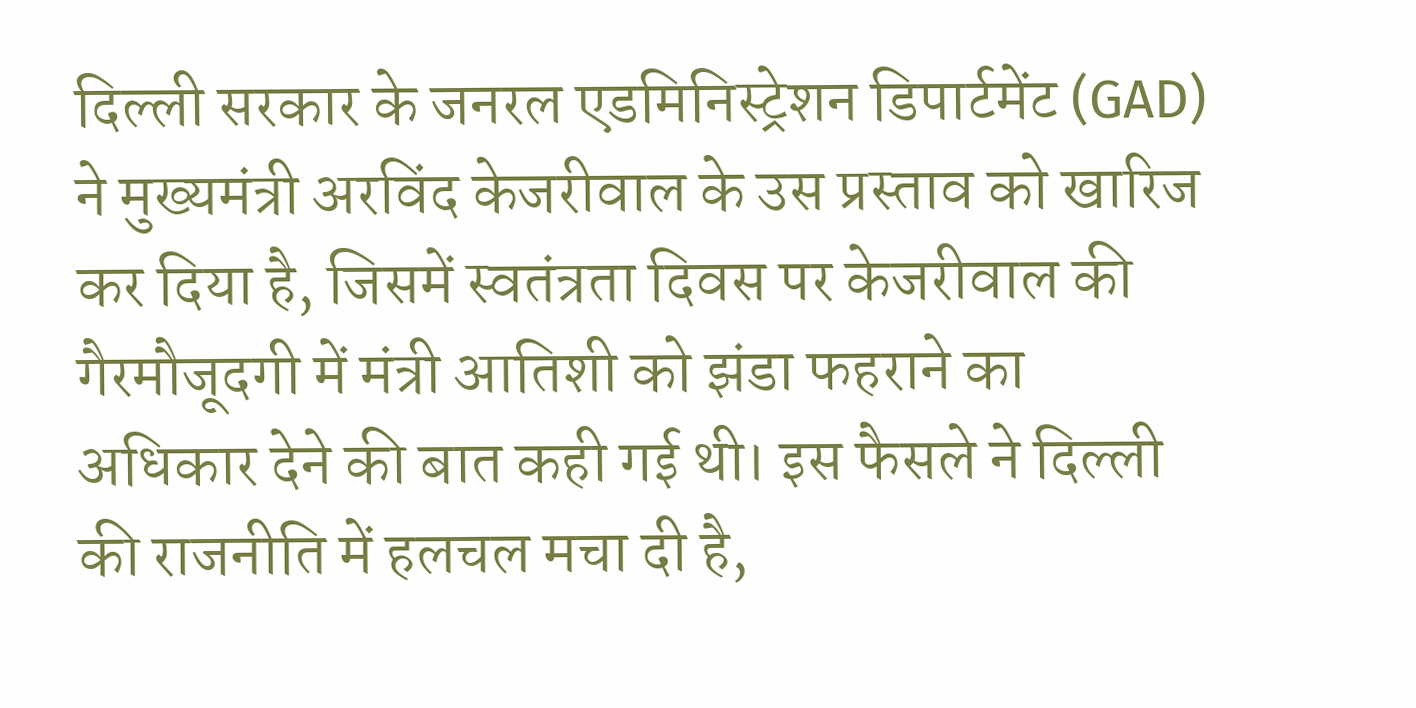दिल्ली सरकार के जनरल एडमिनिस्ट्रेशन डिपार्टमेंट (GAD) ने मुख्यमंत्री अरविंद केजरीवाल के उस प्रस्ताव को खारिज कर दिया है, जिसमें स्वतंत्रता दिवस पर केजरीवाल की गैरमौजूदगी में मंत्री आतिशी को झंडा फहराने का अधिकार देने की बात कही गई थी। इस फैसले ने दिल्ली की राजनीति में हलचल मचा दी है,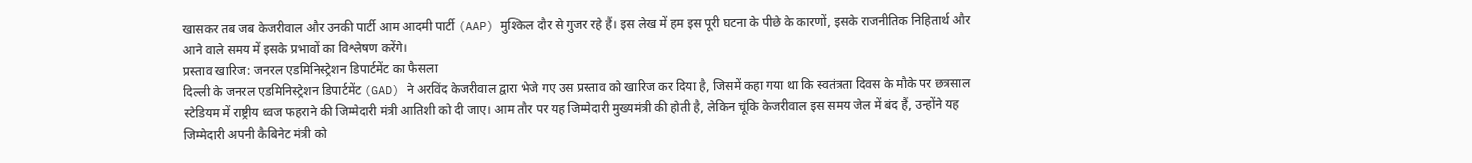खासकर तब जब केजरीवाल और उनकी पार्टी आम आदमी पार्टी (AAP) मुश्किल दौर से गुजर रहे हैं। इस लेख में हम इस पूरी घटना के पीछे के कारणों, इसके राजनीतिक निहितार्थ और आने वाले समय में इसके प्रभावों का विश्लेषण करेंगे।
प्रस्ताव खारिज: जनरल एडमिनिस्ट्रेशन डिपार्टमेंट का फैसला
दिल्ली के जनरल एडमिनिस्ट्रेशन डिपार्टमेंट (GAD) ने अरविंद केजरीवाल द्वारा भेजे गए उस प्रस्ताव को खारिज कर दिया है, जिसमें कहा गया था कि स्वतंत्रता दिवस के मौके पर छत्रसाल स्टेडियम में राष्ट्रीय ध्वज फहराने की जिम्मेदारी मंत्री आतिशी को दी जाए। आम तौर पर यह जिम्मेदारी मुख्यमंत्री की होती है, लेकिन चूंकि केजरीवाल इस समय जेल में बंद हैं, उन्होंने यह जिम्मेदारी अपनी कैबिनेट मंत्री को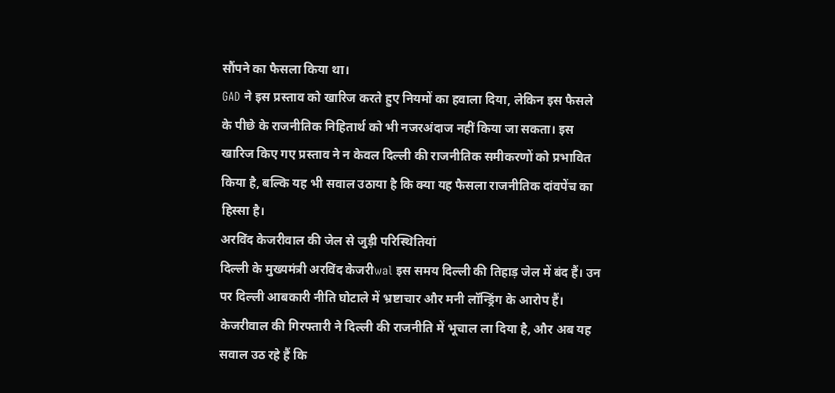सौंपने का फैसला किया था।
GAD ने इस प्रस्ताव को खारिज करते हुए नियमों का हवाला दिया, लेकिन इस फैसले के पीछे के राजनीतिक निहितार्थ को भी नजरअंदाज नहीं किया जा सकता। इस खारिज किए गए प्रस्ताव ने न केवल दिल्ली की राजनीतिक समीकरणों को प्रभावित किया है, बल्कि यह भी सवाल उठाया है कि क्या यह फैसला राजनीतिक दांवपेंच का हिस्सा है।
अरविंद केजरीवाल की जेल से जुड़ी परिस्थितियां
दिल्ली के मुख्यमंत्री अरविंद केजरीwal इस समय दिल्ली की तिहाड़ जेल में बंद हैं। उन पर दिल्ली आबकारी नीति घोटाले में भ्रष्टाचार और मनी लॉन्ड्रिंग के आरोप हैं। केजरीवाल की गिरफ्तारी ने दिल्ली की राजनीति में भूचाल ला दिया है, और अब यह सवाल उठ रहे हैं कि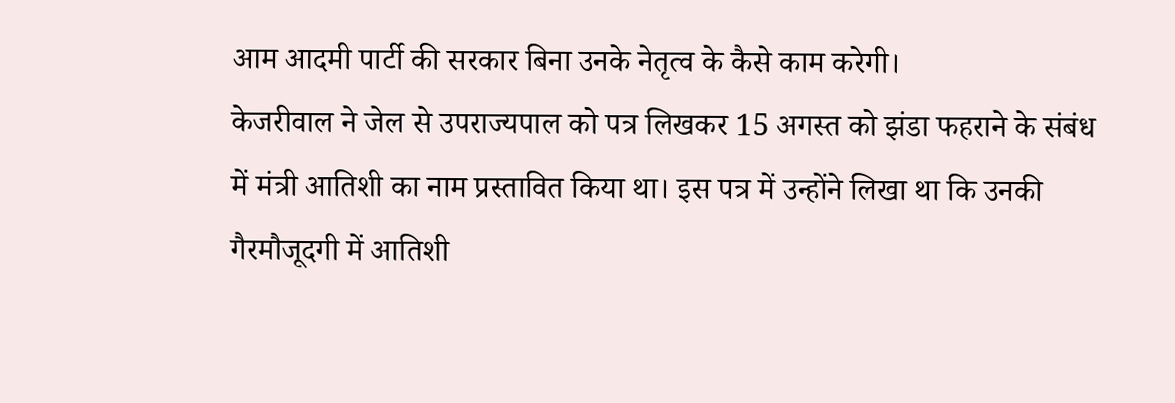आम आदमी पार्टी की सरकार बिना उनके नेतृत्व के कैसे काम करेगी।
केजरीवाल ने जेल से उपराज्यपाल को पत्र लिखकर 15 अगस्त को झंडा फहराने के संबंध में मंत्री आतिशी का नाम प्रस्तावित किया था। इस पत्र में उन्होंने लिखा था कि उनकी गैरमौजूदगी में आतिशी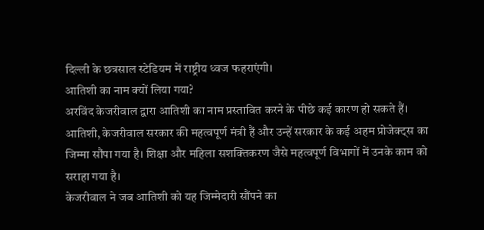दिल्ली के छत्रसाल स्टेडियम में राष्ट्रीय ध्वज फहराएंगी।
आतिशी का नाम क्यों लिया गया?
अरविंद केजरीवाल द्वारा आतिशी का नाम प्रस्तावित करने के पीछे कई कारण हो सकते हैं। आतिशी, केजरीवाल सरकार की महत्वपूर्ण मंत्री हैं और उन्हें सरकार के कई अहम प्रोजेक्ट्स का जिम्मा सौंपा गया है। शिक्षा और महिला सशक्तिकरण जैसे महत्वपूर्ण विभागों में उनके काम को सराहा गया है।
केजरीवाल ने जब आतिशी को यह जिम्मेदारी सौंपने का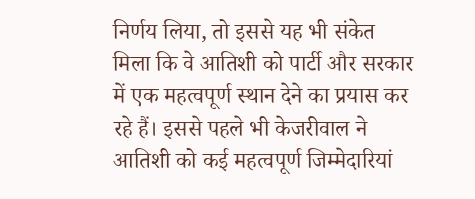निर्णय लिया, तो इससे यह भी संकेत मिला कि वे आतिशी को पार्टी और सरकार में एक महत्वपूर्ण स्थान देने का प्रयास कर रहे हैं। इससे पहले भी केजरीवाल ने आतिशी को कई महत्वपूर्ण जिम्मेदारियां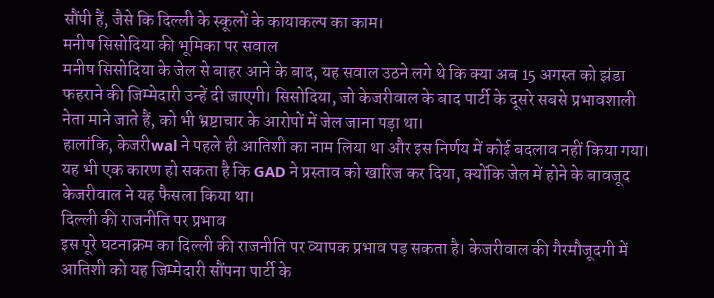सौंपी हैं, जैसे कि दिल्ली के स्कूलों के कायाकल्प का काम।
मनीष सिसोदिया की भूमिका पर सवाल
मनीष सिसोदिया के जेल से बाहर आने के बाद, यह सवाल उठने लगे थे कि क्या अब 15 अगस्त को झंडा फहराने की जिम्मेदारी उन्हें दी जाएगी। सिसोदिया, जो केजरीवाल के बाद पार्टी के दूसरे सबसे प्रभावशाली नेता माने जाते हैं, को भी भ्रष्टाचार के आरोपों में जेल जाना पड़ा था।
हालांकि, केजरीwal ने पहले ही आतिशी का नाम लिया था और इस निर्णय में कोई बदलाव नहीं किया गया। यह भी एक कारण हो सकता है कि GAD ने प्रस्ताव को खारिज कर दिया, क्योंकि जेल में होने के बावजूद केजरीवाल ने यह फैसला किया था।
दिल्ली की राजनीति पर प्रभाव
इस पूरे घटनाक्रम का दिल्ली की राजनीति पर व्यापक प्रभाव पड़ सकता है। केजरीवाल की गैरमौजूदगी में आतिशी को यह जिम्मेदारी सौंपना पार्टी के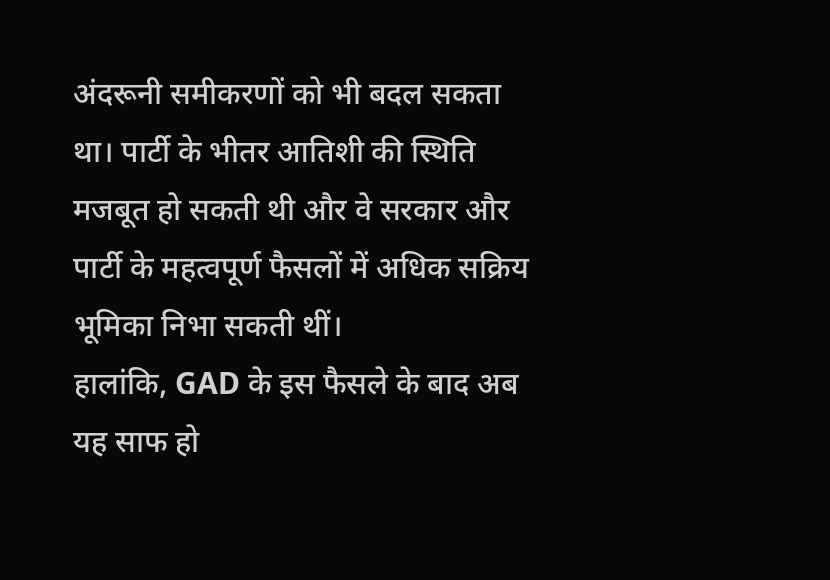अंदरूनी समीकरणों को भी बदल सकता था। पार्टी के भीतर आतिशी की स्थिति मजबूत हो सकती थी और वे सरकार और पार्टी के महत्वपूर्ण फैसलों में अधिक सक्रिय भूमिका निभा सकती थीं।
हालांकि, GAD के इस फैसले के बाद अब यह साफ हो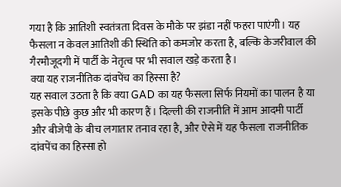गया है कि आतिशी स्वतंत्रता दिवस के मौके पर झंडा नहीं फहरा पाएंगी। यह फैसला न केवल आतिशी की स्थिति को कमजोर करता है, बल्कि केजरीवाल की गैरमौजूदगी में पार्टी के नेतृत्व पर भी सवाल खड़े करता है।
क्या यह राजनीतिक दांवपेंच का हिस्सा है?
यह सवाल उठता है कि क्या GAD का यह फैसला सिर्फ नियमों का पालन है या इसके पीछे कुछ और भी कारण हैं। दिल्ली की राजनीति में आम आदमी पार्टी और बीजेपी के बीच लगातार तनाव रहा है, और ऐसे में यह फैसला राजनीतिक दांवपेंच का हिस्सा हो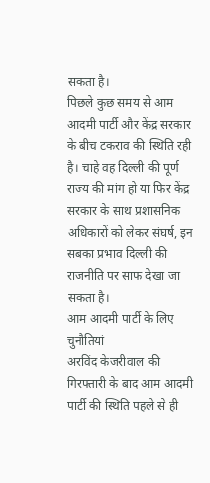सकता है।
पिछले कुछ समय से आम आदमी पार्टी और केंद्र सरकार के बीच टकराव की स्थिति रही है। चाहे वह दिल्ली की पूर्ण राज्य की मांग हो या फिर केंद्र सरकार के साथ प्रशासनिक अधिकारों को लेकर संघर्ष, इन सबका प्रभाव दिल्ली की राजनीति पर साफ देखा जा सकता है।
आम आदमी पार्टी के लिए चुनौतियां
अरविंद केजरीवाल की गिरफ्तारी के बाद आम आदमी पार्टी की स्थिति पहले से ही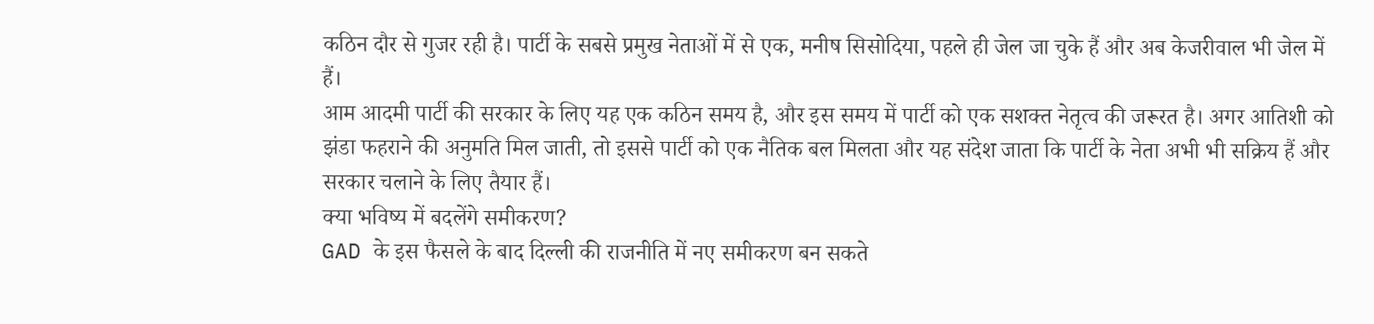कठिन दौर से गुजर रही है। पार्टी के सबसे प्रमुख नेताओं में से एक, मनीष सिसोदिया, पहले ही जेल जा चुके हैं और अब केजरीवाल भी जेल में हैं।
आम आदमी पार्टी की सरकार के लिए यह एक कठिन समय है, और इस समय में पार्टी को एक सशक्त नेतृत्व की जरूरत है। अगर आतिशी को झंडा फहराने की अनुमति मिल जाती, तो इससे पार्टी को एक नैतिक बल मिलता और यह संदेश जाता कि पार्टी के नेता अभी भी सक्रिय हैं और सरकार चलाने के लिए तैयार हैं।
क्या भविष्य में बदलेंगे समीकरण?
GAD के इस फैसले के बाद दिल्ली की राजनीति में नए समीकरण बन सकते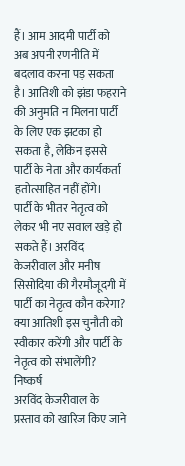हैं। आम आदमी पार्टी को अब अपनी रणनीति में बदलाव करना पड़ सकता है। आतिशी को झंडा फहराने की अनुमति न मिलना पार्टी के लिए एक झटका हो सकता है, लेकिन इससे पार्टी के नेता और कार्यकर्ता हतोत्साहित नहीं होंगे।
पार्टी के भीतर नेतृत्व को लेकर भी नए सवाल खड़े हो सकते हैं। अरविंद केजरीवाल और मनीष सिसोदिया की गैरमौजूदगी में पार्टी का नेतृत्व कौन करेगा? क्या आतिशी इस चुनौती को स्वीकार करेंगी और पार्टी के नेतृत्व को संभालेंगी?
निष्कर्ष
अरविंद केजरीवाल के प्रस्ताव को खारिज किए जाने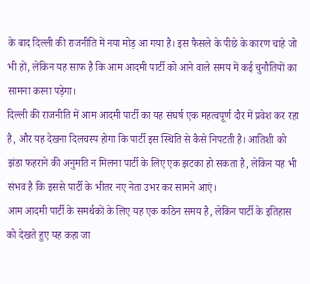के बाद दिल्ली की राजनीति में नया मोड़ आ गया है। इस फैसले के पीछे के कारण चाहे जो भी हों, लेकिन यह साफ है कि आम आदमी पार्टी को आने वाले समय में कई चुनौतियों का सामना करना पड़ेगा।
दिल्ली की राजनीति में आम आदमी पार्टी का यह संघर्ष एक महत्वपूर्ण दौर में प्रवेश कर रहा है, और यह देखना दिलचस्प होगा कि पार्टी इस स्थिति से कैसे निपटती है। आतिशी को झंडा फहराने की अनुमति न मिलना पार्टी के लिए एक झटका हो सकता है, लेकिन यह भी संभव है कि इससे पार्टी के भीतर नए नेता उभर कर सामने आएं।
आम आदमी पार्टी के समर्थकों के लिए यह एक कठिन समय है, लेकिन पार्टी के इतिहास को देखते हुए यह कहा जा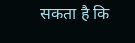सकता है कि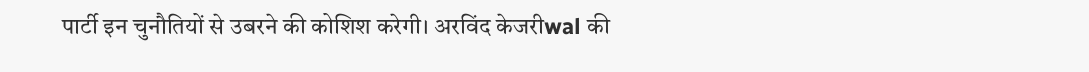पार्टी इन चुनौतियों से उबरने की कोशिश करेगी। अरविंद केजरीwal की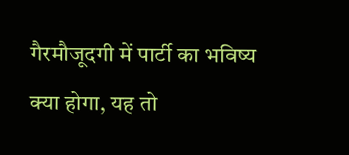गैरमौजूदगी में पार्टी का भविष्य क्या होगा, यह तो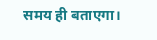समय ही बताएगा।